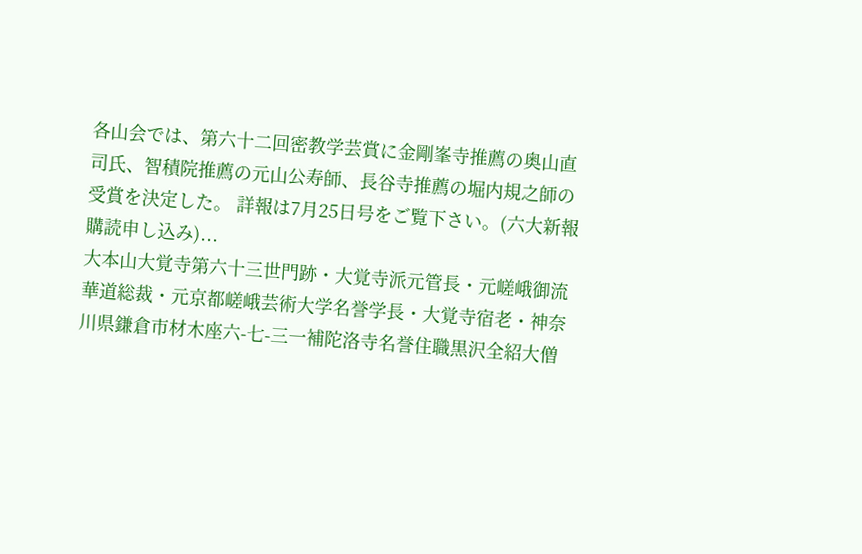各山会では、第六十二回密教学芸賞に金剛峯寺推薦の奥山直司氏、智積院推薦の元山公寿師、長谷寺推薦の堀内規之師の受賞を決定した。 詳報は7月25日号をご覧下さい。(六大新報購読申し込み)...
大本山大覚寺第六十三世門跡・大覚寺派元管長・元嵯峨御流華道総裁・元京都嵯峨芸術大学名誉学長・大覚寺宿老・神奈川県鎌倉市材木座六-七-三一補陀洛寺名誉住職黒沢全紹大僧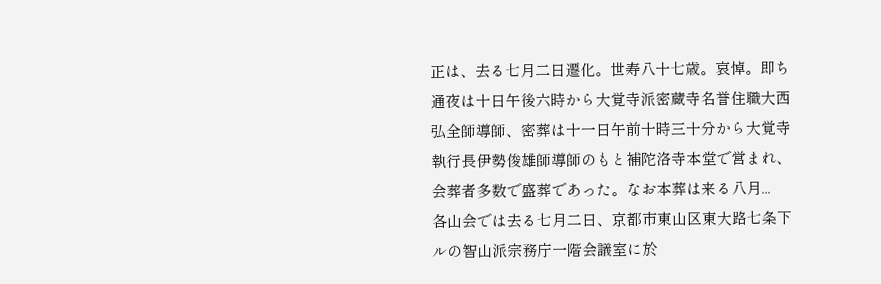正は、去る七月二日遷化。世寿八十七歳。哀悼。即ち通夜は十日午後六時から大覚寺派密蔵寺名誉住職大西弘全師導師、密葬は十一日午前十時三十分から大覚寺執行長伊勢俊雄師導師のもと補陀洛寺本堂で営まれ、会葬者多数で盛葬であった。なお本葬は来る八月...
各山会では去る七月二日、京都市東山区東大路七条下ルの智山派宗務庁一階会議室に於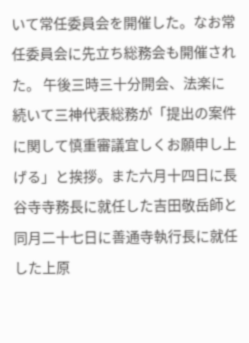いて常任委員会を開催した。なお常任委員会に先立ち総務会も開催された。 午後三時三十分開会、法楽に続いて三神代表総務が「提出の案件に関して慎重審議宜しくお願申し上げる」と挨拶。また六月十四日に長谷寺寺務長に就任した吉田敬岳師と同月二十七日に善通寺執行長に就任した上原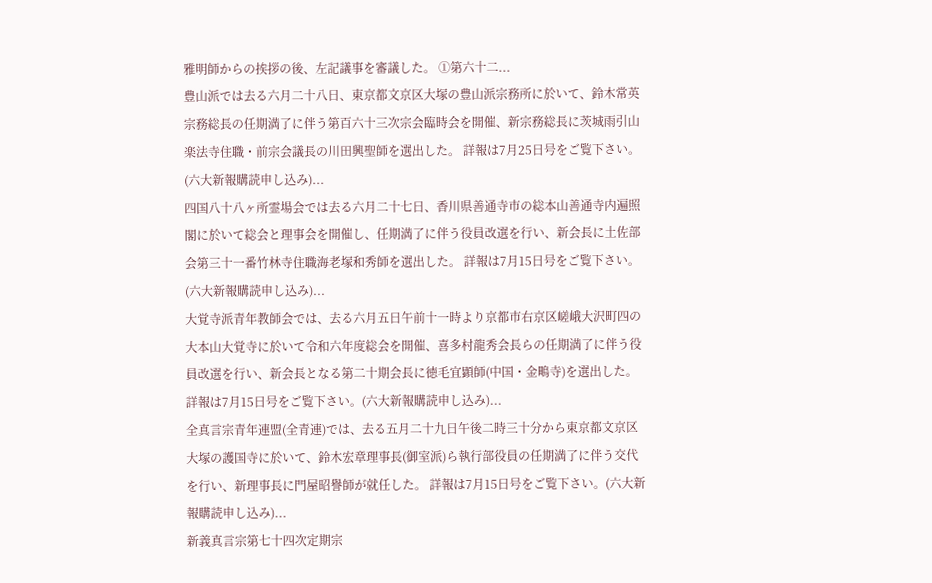雅明師からの挨拶の後、左記議事を審議した。 ①第六十二...
豊山派では去る六月二十八日、東京都文京区大塚の豊山派宗務所に於いて、鈴木常英宗務総長の任期満了に伴う第百六十三次宗会臨時会を開催、新宗務総長に茨城雨引山楽法寺住職・前宗会議長の川田興聖師を選出した。 詳報は7月25日号をご覧下さい。(六大新報購読申し込み)...
四国八十八ヶ所霊場会では去る六月二十七日、香川県善通寺市の総本山善通寺内遍照閣に於いて総会と理事会を開催し、任期満了に伴う役員改選を行い、新会長に土佐部会第三十一番竹林寺住職海老塚和秀師を選出した。 詳報は7月15日号をご覧下さい。(六大新報購読申し込み)...
大覚寺派青年教師会では、去る六月五日午前十一時より京都市右京区嵯峨大沢町四の大本山大覚寺に於いて令和六年度総会を開催、喜多村龍秀会長らの任期満了に伴う役員改選を行い、新会長となる第二十期会長に徳毛宜顕師(中国・金鴫寺)を選出した。 詳報は7月15日号をご覧下さい。(六大新報購読申し込み)...
全真言宗青年連盟(全青連)では、去る五月二十九日午後二時三十分から東京都文京区大塚の護国寺に於いて、鈴木宏章理事長(御室派)ら執行部役員の任期満了に伴う交代を行い、新理事長に門屋昭譽師が就任した。 詳報は7月15日号をご覧下さい。(六大新報購読申し込み)...
新義真言宗第七十四次定期宗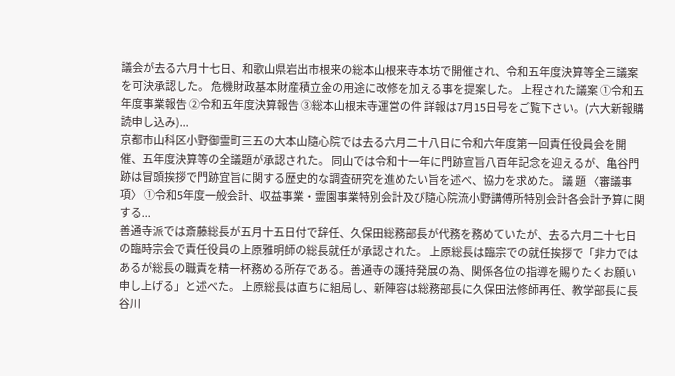議会が去る六月十七日、和歌山県岩出市根来の総本山根来寺本坊で開催され、令和五年度決算等全三議案を可決承認した。 危機財政基本財産積立金の用途に改修を加える事を提案した。 上程された議案 ①令和五年度事業報告 ②令和五年度決算報告 ③総本山根末寺運営の件 詳報は7月15日号をご覧下さい。(六大新報購読申し込み)...
京都市山科区小野御霊町三五の大本山隨心院では去る六月二十八日に令和六年度第一回責任役員会を開催、五年度決算等の全議題が承認された。 同山では令和十一年に門跡宣旨八百年記念を迎えるが、亀谷門跡は冒頭挨拶で門跡宜旨に関する歴史的な調査研究を進めたい旨を述べ、協力を求めた。 議 題 〈審議事項〉 ①令和5年度一般会計、収益事業・霊園事業特別会計及び隨心院流小野講傅所特別会計各会計予算に関する...
善通寺派では斎藤総長が五月十五日付で辞任、久保田総務部長が代務を務めていたが、去る六月二十七日の臨時宗会で責任役員の上原雅明師の総長就任が承認された。 上原総長は臨宗での就任挨拶で「非力ではあるが総長の職責を精一杯務める所存である。善通寺の護持発展の為、関係各位の指導を賜りたくお願い申し上げる」と述べた。 上原総長は直ちに組局し、新陣容は総務部長に久保田法修師再任、教学部長に長谷川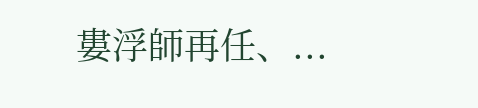婁浮師再任、...